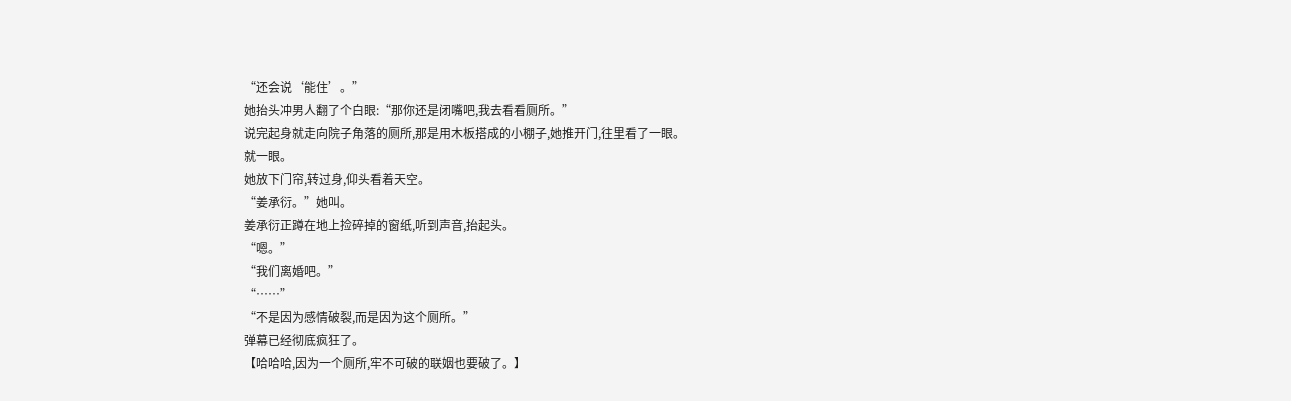“还会说‘能住’。”
她抬头冲男人翻了个白眼:“那你还是闭嘴吧,我去看看厕所。”
说完起身就走向院子角落的厕所,那是用木板搭成的小棚子,她推开门,往里看了一眼。
就一眼。
她放下门帘,转过身,仰头看着天空。
“姜承衍。”她叫。
姜承衍正蹲在地上捡碎掉的窗纸,听到声音,抬起头。
“嗯。”
“我们离婚吧。”
“……”
“不是因为感情破裂,而是因为这个厕所。”
弹幕已经彻底疯狂了。
【哈哈哈,因为一个厕所,牢不可破的联姻也要破了。】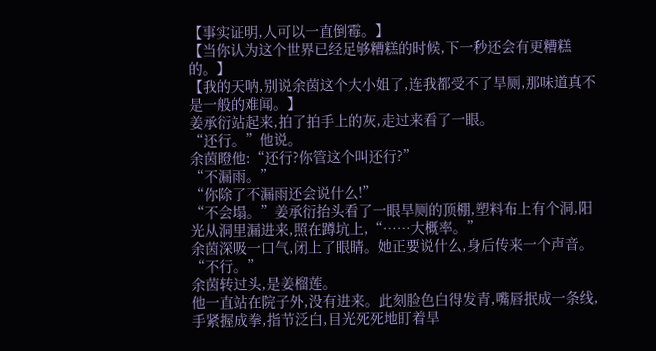【事实证明,人可以一直倒霉。】
【当你认为这个世界已经足够糟糕的时候,下一秒还会有更糟糕的。】
【我的天呐,别说余茵这个大小姐了,连我都受不了旱厕,那味道真不是一般的难闻。】
姜承衍站起来,拍了拍手上的灰,走过来看了一眼。
“还行。”他说。
余茵瞪他:“还行?你管这个叫还行?”
“不漏雨。”
“你除了不漏雨还会说什么!”
“不会塌。”姜承衍抬头看了一眼旱厕的顶棚,塑料布上有个洞,阳光从洞里漏进来,照在蹲坑上,“……大概率。”
余茵深吸一口气,闭上了眼睛。她正要说什么,身后传来一个声音。
“不行。”
余茵转过头,是姜榴莲。
他一直站在院子外,没有进来。此刻脸色白得发青,嘴唇抿成一条线,手紧握成拳,指节泛白,目光死死地盯着旱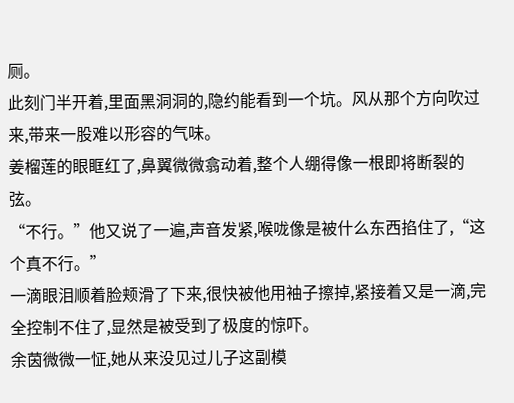厕。
此刻门半开着,里面黑洞洞的,隐约能看到一个坑。风从那个方向吹过来,带来一股难以形容的气味。
姜榴莲的眼眶红了,鼻翼微微翕动着,整个人绷得像一根即将断裂的弦。
“不行。”他又说了一遍,声音发紧,喉咙像是被什么东西掐住了,“这个真不行。”
一滴眼泪顺着脸颊滑了下来,很快被他用袖子擦掉,紧接着又是一滴,完全控制不住了,显然是被受到了极度的惊吓。
余茵微微一怔,她从来没见过儿子这副模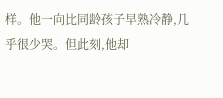样。他一向比同龄孩子早熟冷静,几乎很少哭。但此刻,他却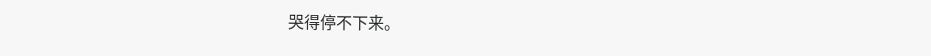哭得停不下来。